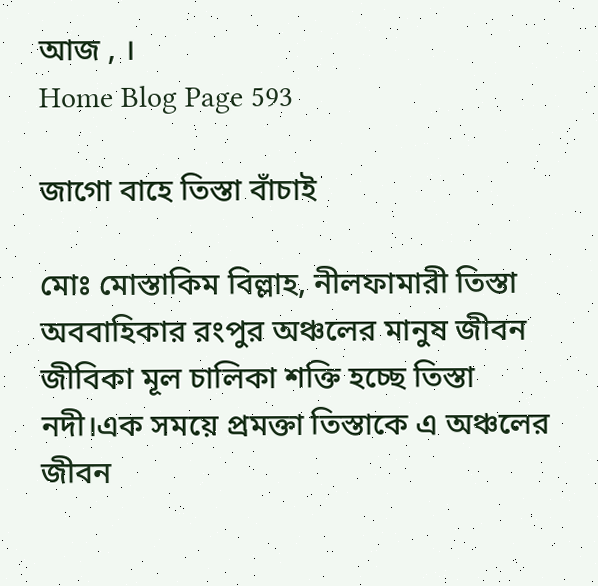আজ , ।
Home Blog Page 593

জাগো বাহে তিস্তা বাঁচাই

মোঃ মোস্তাকিম বিল্লাহ, নীলফামারী তিস্তা অববাহিকার রংপুর অঞ্চলের মানুষ জীবন জীবিকা মূল চালিকা শক্তি হচ্ছে তিস্তা নদী।এক সময়ে প্রমক্তা তিস্তাকে এ অঞ্চলের জীবন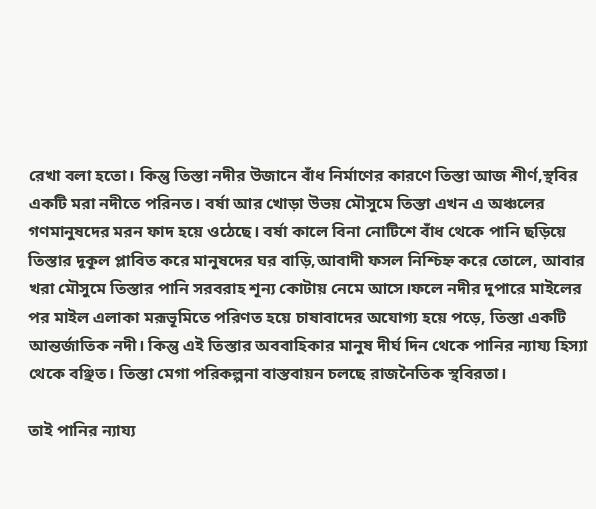রেখা বলা হতো। কিন্তু তিস্তা নদীর উজানে বাঁধ নির্মাণের কারণে তিস্তা আজ শীর্ণ,স্থবির একটি মরা নদীতে পরিনত। বর্ষা আর খোড়া উভয় মৌসুমে তিস্তা এখন এ অঞ্চলের গণমানুষদের মরন ফাদ হয়ে ওঠেছে। বর্ষা কালে বিনা নোটিশে বাঁধ থেকে পানি ছড়িয়ে তিস্তার দূকূল প্লাবিত করে মানুষদের ঘর বাড়ি,আবাদী ফসল নিশ্চিহ্ন করে তোলে, আবার খরা মৌসুমে তিস্তার পানি সরবরাহ শূন্য কোটায় নেমে আসে।ফলে নদীর দুপারে মাইলের পর মাইল এলাকা মরূভূমিতে পরিণত হয়ে চাষাবাদের অযোগ্য হয়ে পড়ে, তিস্তা একটি আন্তর্জাতিক নদী। কিন্তু এই তিস্তার অববাহিকার মানুষ দীর্ঘ দিন থেকে পানির ন্যায্য হিস্যা থেকে বঞ্ছিত। তিস্তা মেগা পরিকল্পনা বাস্তবায়ন চলছে রাজনৈতিক স্থবিরতা।

তাই পানির ন্যায্য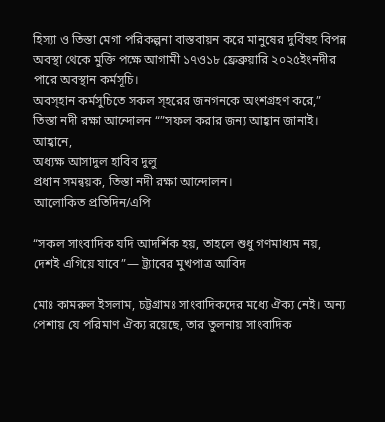হিস্যা ও তিস্তা মেগা পরিকল্পনা বাস্তবায়ন করে মানুষের দুর্বিষহ বিপন্ন অবস্থা থেকে মুক্তি পক্ষে আগামী ১৭ও১৮ ফ্রেব্রুয়ারি ২০২৫ইংনদীর পারে অবস্থান কর্মসূচি।
অবস্হান কর্মসুচিতে সকল স্হরের জনগনকে অংশগ্রহণ করে,” তিস্তা নদী রক্ষা আন্দোলন “”সফল করার জন্য আহ্বান জানাই।
আহ্বানে,
অধ্যক্ষ আসাদুল হাবিব দুলু
প্রধান সমন্বয়ক, তিস্তা নদী রক্ষা আন্দোলন।
আলোকিত প্রতিদিন/এপি

“সকল সাংবাদিক যদি আদর্শিক হয়, তাহলে শুধু গণমাধ্যম নয়, দেশই এগিয়ে যাবে”— ট্র্যাবের মুখপাত্র আবিদ

মোঃ কামরুল ইসলাম, চট্টগ্রামঃ সাংবাদিকদের মধ্যে ঐক্য নেই। অন্য পেশায় যে পরিমাণ ঐক্য রয়েছে, তার তুলনায় সাংবাদিক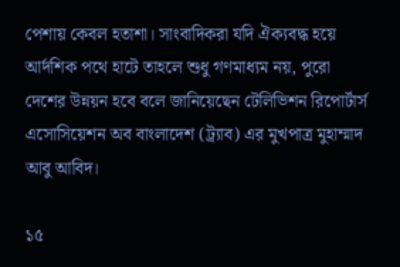পেশায় কেবল হতাশা। সাংবাদিকরা যদি ঐক্যবদ্ধ হয়ে আর্দশিক পথে হাটে তাহলে শুধু গণমাধ্যম নয়, পুরো দেশের উন্নয়ন হবে বলে জানিয়েছেন টেলিভিশন রিপোর্টার্স এসোসিয়েশন অব বাংলাদেশ (ট্র্যাব) এর মুখপাত্র মুহাম্মাদ আবু আবিদ।

১৫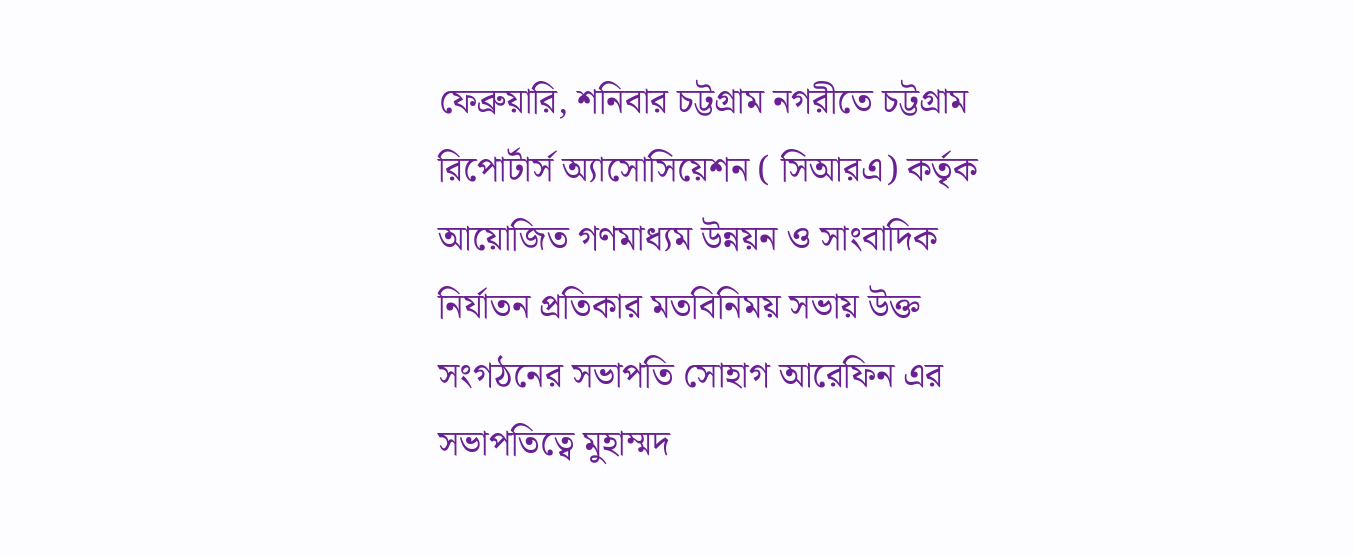ফেব্রুয়ারি, শনিবার চট্টগ্রাম নগরীতে চট্টগ্রাম রিপোর্টার্স অ্যাসোসিয়েশন ( সিআরএ) কর্তৃক আয়োজিত গণমাধ্যম উন্নয়ন ও সাংবাদিক নির্যাতন প্রতিকার মতবিনিময় সভায় উক্ত সংগঠনের সভাপতি সোহাগ আরেফিন এর সভাপতিত্বে মুহাম্মদ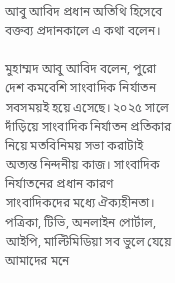আবু আবিদ প্রধান অতিথি হিসেবে বক্তব্য প্রদানকালে এ কথা বলেন।

মুহাম্মদ আবু আবিদ বলেন, পুরো দেশ কমবেশি সাংবাদিক নির্যাতন সবসময়ই হয়ে এসেছে। ২০২৫ সালে দাঁড়িয়ে সাংবাদিক নির্যাতন প্রতিকার নিয়ে মতবিনিময় সভা করাটাই অত্যন্ত নিন্দনীয় কাজ। সাংবাদিক নির্যাতনের প্রধান কারণ সাংবাদিকদের মধ্যে ঐক্যহীনতা। পত্রিকা, টিভি, অনলাইন পোর্টাল, আইপি, মাল্টিমিডিয়া সব ভুলে যেয়ে আমাদের মনে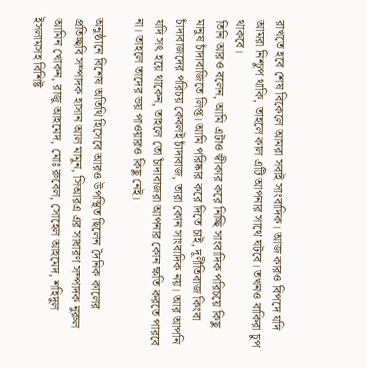রাখতে হবে শেষ বিকেলে আমরা সবাই সাংবাদিক। আজ কারও বিপদে যদি আমরা নিশ্চুপ থাকি, তাহলে কাল এটি আপনার সাথে ঘটবে। তখনও বাকিরা চুপ থাকবে।
তিনি আরও বলেন, আমি এটাও স্বীকার করে নিচ্ছি সাংবাদিক পরিচয়ে কিছু মানুষ চাঁদাবাজিতে লিপ্ত। আমি পরিষ্কার করে দিতে চাই, দূর্ণীতিবাজ কিংবা চাঁদাবাজদের পরিচয় কেবলই চাঁদাবাজ, তারা কোন সাংবাদিক নয়। আর আপনি যদি সৎ হয়ে থাকেন, তাহলে তো চাঁদাবাজরা আপনার কোন ক্ষতি করতে পারবে না। তাহলে তাদের ভয় পাওয়ারও কিছু নেই।

অনুষ্ঠানে বিশেষ অতিথি হিসেবে আরও উপস্থিত ছিলেন দৈনিক কালের প্রতিচ্ছবি সম্পাদক হাসান আল মামুন, সিআরএ এর সাধারণ সম্পাদক নুরুল আমিন খোকন, রাজু আহমেদ, মোঃ রুবেল, সোহেল আহমেদ, শহিদুল ইসলামসহ বিশিষ্ট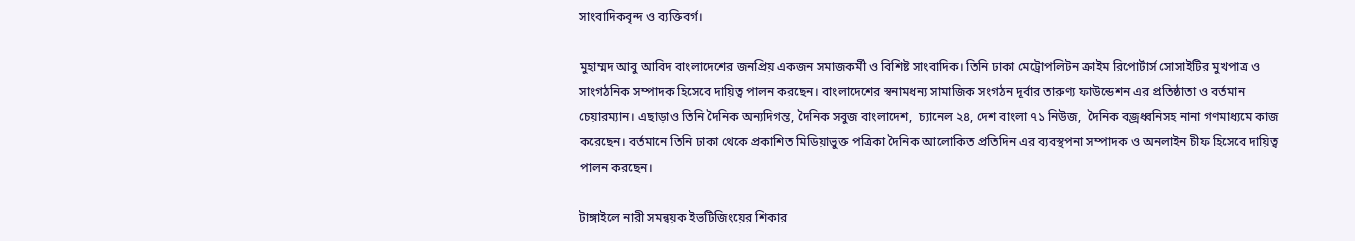সাংবাদিকবৃন্দ ও ব্যক্তিবর্গ।

মুহাম্মদ আবু আবিদ বাংলাদেশের জনপ্রিয় একজন সমাজকর্মী ও বিশিষ্ট সাংবাদিক। তিনি ঢাকা মেট্রোপলিটন ক্রাইম রিপোর্টার্স সোসাইটির মুখপাত্র ও সাংগঠনিক সম্পাদক হিসেবে দায়িত্ব পালন করছেন। বাংলাদেশের স্বনামধন্য সামাজিক সংগঠন দূর্বার তারুণ্য ফাউন্ডেশন এর প্রতিষ্ঠাতা ও বর্তমান চেয়ারম্যান। এছাড়াও তিনি দৈনিক অন্যদিগন্ত, দৈনিক সবুজ বাংলাদেশ,  চ্যানেল ২৪, দেশ বাংলা ৭১ নিউজ,  দৈনিক বজ্রধ্বনিসহ নানা গণমাধ্যমে কাজ করেছেন। বর্তমানে তিনি ঢাকা থেকে প্রকাশিত মিডিয়াভুক্ত পত্রিকা দৈনিক আলোকিত প্রতিদিন এর ব্যবস্থপনা সম্পাদক ও অনলাইন চীফ হিসেবে দায়িত্ব পালন করছেন।

টাঙ্গাইলে নারী সমন্বয়ক ইভটিজিংয়ের শিকার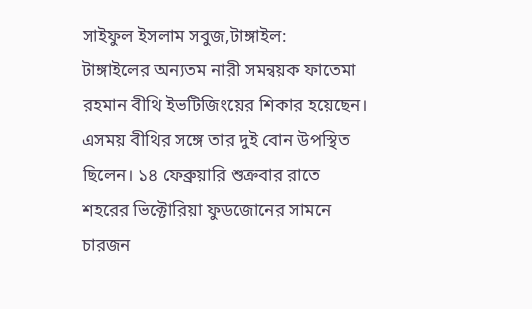সাইফুল ইসলাম সবুজ,টাঙ্গাইল:
টাঙ্গাইলের অন্যতম নারী সমন্বয়ক ফাতেমা রহমান বীথি ইভটিজিংয়ের শিকার হয়েছেন। এসময় বীথির সঙ্গে তার দুই বোন উপস্থিত ছিলেন। ১৪ ফেব্রুয়ারি শুক্রবার রাতে শহরের ভিক্টোরিয়া ফুডজোনের সামনে চারজন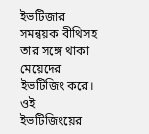ইভটিজার সমন্বয়ক বীথিসহ তার সঙ্গে থাকা মেয়েদের ইভটিজিং করে। ওই ইভটিজিংয়ের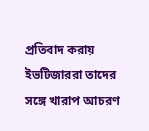প্রতিবাদ করায় ইভটিজাররা তাদের সঙ্গে খারাপ আচরণ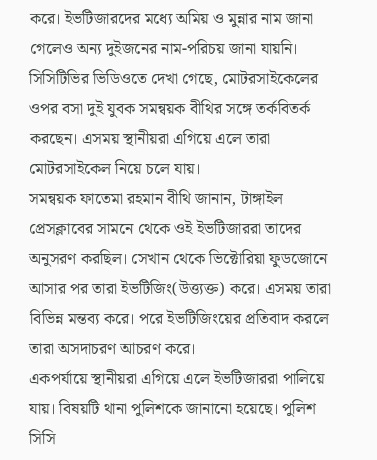করে। ইভটিজারদের মধ্যে অমিয় ও মুন্নার নাম জানা গেলেও অন্য দুইজনের নাম-পরিচয় জানা যায়নি।
সিসিটিভির ভিডিওতে দেখা গেছে, মোটরসাইকেলের ওপর বসা দুই যুবক সমন্বয়ক বীথির সঙ্গে তর্কবিতর্ক করছেন। এসময় স্থানীয়রা এগিয়ে এলে তারা মোটরসাইকেল নিয়ে চলে যায়।
সমন্বয়ক ফাতেমা রহমান বীথি জানান, টাঙ্গাইল প্রেসক্লাবের সামনে থেকে ওই ইভটিজাররা তাদের অনুসরণ করছিল। সেখান থেকে ভিক্টোরিয়া ফুডজোনে আসার পর তারা ইভটিজিং(উত্ত্যক্ত) করে। এসময় তারা বিভিন্ন মন্তব্য করে। পরে ইভটিজিংয়ের প্রতিবাদ করলে তারা অসদাচরণ আচরণ করে।
একপর্যায়ে স্থানীয়রা এগিয়ে এলে ইভটিজাররা পালিয়ে যায়। বিষয়টি থানা পুলিশকে জানানো হয়েছে। পুলিশ সিসি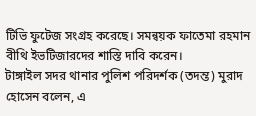টিভি ফুটেজ সংগ্রহ করেছে। সমন্বয়ক ফাতেমা রহমান বীথি ইভটিজারদের শাস্তি দাবি করেন।
টাঙ্গাইল সদর থানার পুলিশ পরিদর্শক (তদন্ত) মুরাদ হোসেন বলেন, এ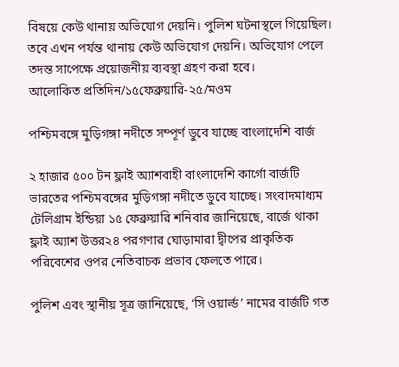বিষয়ে কেউ থানায় অভিযোগ দেয়নি। পুলিশ ঘটনাস্থলে গিয়েছিল। তবে এখন পর্যন্ত থানায় কেউ অভিযোগ দেয়নি। অভিযোগ পেলে তদন্ত সাপেক্ষে প্রয়োজনীয় ব্যবস্থা গ্রহণ করা হবে।
আলোকিত প্রতিদিন/১৫ফেব্রুয়ারি-২৫/মওম

পশ্চিমবঙ্গে মুড়িগঙ্গা নদীতে সম্পূর্ণ ডুবে যাচ্ছে বাংলাদেশি বার্জ

২ হাজার ৫০০ টন ফ্লাই অ্যাশবাহী বাংলাদেশি কার্গো বার্জটি ভারতের পশ্চিমবঙ্গের মুড়িগঙ্গা নদীতে ডুবে যাচ্ছে। সংবাদমাধ্যম টেলিগ্রাম ইন্ডিয়া ১৫ ফেব্রুয়ারি শনিবার জানিয়েছে, বার্জে থাকা ফ্লাই অ্যাশ উত্তর২৪ পরগণার ঘোড়ামারা দ্বীপের প্রাকৃতিক পরিবেশের ওপর নেতিবাচক প্রভাব ফেলতে পারে।

পুলিশ এবং স্থানীয় সূত্র জানিয়েছে, ‘সি ওয়ার্ল্ড’ নামের বার্জটি গত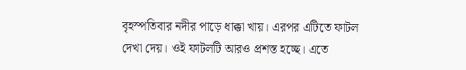বৃহস্পতিবার নদীর পাড়ে ধাক্কা খায়। এরপর এটিতে ফাটল দেখা দেয়। ওই ফাটলটি আরও প্রশস্ত হচ্ছে। এতে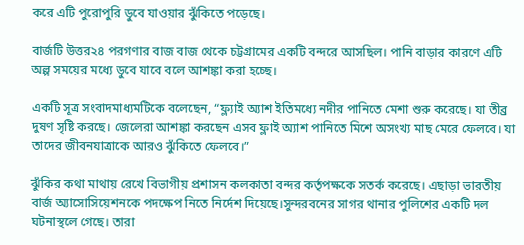করে এটি পুরোপুরি ডুবে যাওয়ার ঝুঁকিতে পড়েছে।

বার্জটি উত্তর২৪ পরগণার বাজ বাজ থেকে চট্টগ্রামের একটি বন্দরে আসছিল। পানি বাড়ার কারণে এটি অল্প সময়ের মধ্যে ডুবে যাবে বলে আশঙ্কা করা হচ্ছে।

একটি সূত্র সংবাদমাধ্যমটিকে বলেছেন, “ফ্ল্যাই অ্যাশ ইতিমধ্যে নদীর পানিতে মেশা শুরু করেছে। যা তীব্র দুষণ সৃষ্টি করছে। জেলেরা আশঙ্কা করছেন এসব ফ্লাই অ্যাশ পানিতে মিশে অসংখ্য মাছ মেরে ফেলবে। যা তাদের জীবনযাত্রাকে আরও ঝুঁকিতে ফেলবে।”

ঝুঁকির কথা মাথায় রেখে বিভাগীয় প্রশাসন কলকাতা বন্দর কর্তৃপক্ষকে সতর্ক করেছে। এছাড়া ভারতীয় বার্জ অ্যাসোসিয়েশনকে পদক্ষেপ নিতে নির্দেশ দিয়েছে।সুন্দরবনের সাগর থানার পুলিশের একটি দল ঘটনাস্থলে গেছে। তারা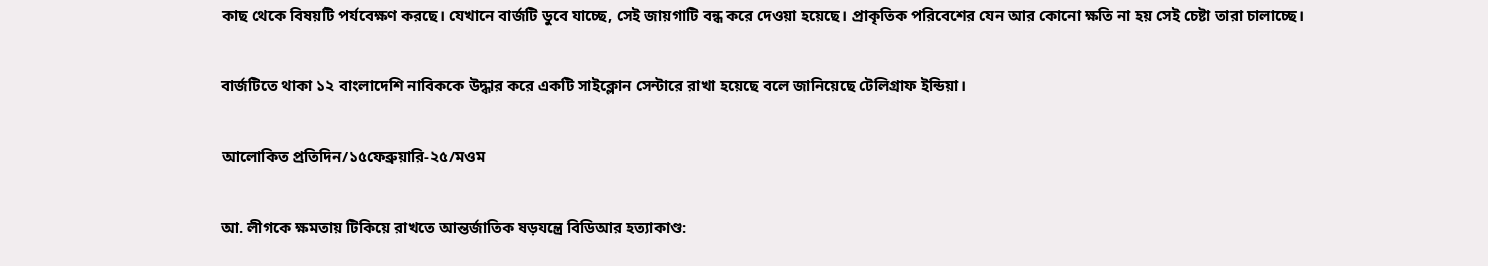কাছ থেকে বিষয়টি পর্যবেক্ষণ করছে। যেখানে বার্জটি ডুবে যাচ্ছে, সেই জায়গাটি বন্ধ করে দেওয়া হয়েছে। প্রাকৃতিক পরিবেশের যেন আর কোনো ক্ষতি না হয় সেই চেষ্টা তারা চালাচ্ছে।

বার্জটিতে থাকা ১২ বাংলাদেশি নাবিককে উদ্ধার করে একটি সাইক্লোন সেন্টারে রাখা হয়েছে বলে জানিয়েছে টেলিগ্রাফ ইন্ডিয়া।

আলোকিত প্রতিদিন/১৫ফেব্রুয়ারি-২৫/মওম

আ. লীগকে ক্ষমতায় টিকিয়ে রাখতে আন্তর্জাতিক ষড়যন্ত্রে বিডিআর হত্যাকাণ্ড: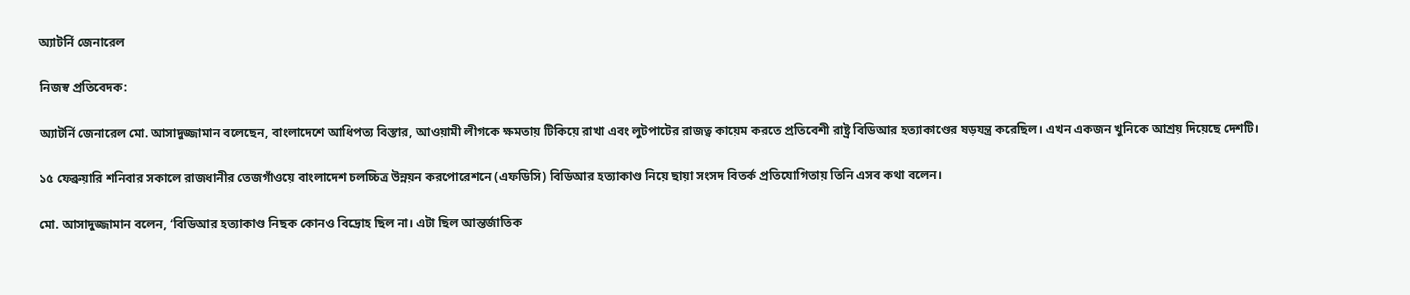অ্যাটর্নি জেনারেল

নিজস্ব প্রতিবেদক:

অ্যাটর্নি জেনারেল মো. আসাদুজ্জামান বলেছেন, বাংলাদেশে আধিপত্য বিস্তার, আওয়ামী লীগকে ক্ষমতায় টিকিয়ে রাখা এবং লুটপাটের রাজত্ব কায়েম করতে প্রতিবেশী রাষ্ট্র বিডিআর হত্যাকাণ্ডের ষড়যন্ত্র করেছিল। এখন একজন খুনিকে আশ্রয় দিয়েছে দেশটি।

১৫ ফেব্রুয়ারি শনিবার সকালে রাজধানীর তেজগাঁওয়ে বাংলাদেশ চলচ্চিত্র উন্নয়ন করপোরেশনে (এফডিসি) বিডিআর হত্যাকাণ্ড নিয়ে ছায়া সংসদ বিতর্ক প্রতিযোগিতায় তিনি এসব কথা বলেন।

মো. আসাদুজ্জামান বলেন, ‘বিডিআর হত্যাকাণ্ড নিছক কোনও বিদ্রোহ ছিল না। এটা ছিল আন্তর্জাতিক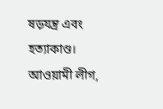ষড়যন্ত্র এবং হত্যাকাণ্ড। আওয়ামী লীগ,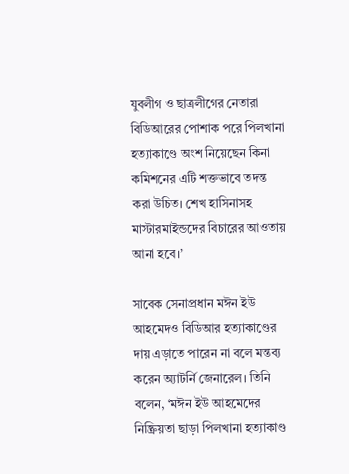যুবলীগ ও ছাত্রলীগের নেতারা বিডিআরের পোশাক পরে পিলখানা হত্যাকাণ্ডে অংশ নিয়েছেন কিনা কমিশনের এটি শক্তভাবে তদন্ত করা উচিত। শেখ হাসিনাসহ মাস্টারমাইন্ডদের বিচারের আওতায় আনা হবে।’

সাবেক সেনাপ্রধান মঈন ইউ আহমেদও বিডিআর হত্যাকাণ্ডের দায় এড়াতে পারেন না বলে মন্তব্য করেন অ্যাটর্নি জেনারেল। তিনি বলেন, ‘মঈন ইউ আহমেদের নিষ্ক্রিয়তা ছাড়া পিলখানা হত্যাকাণ্ড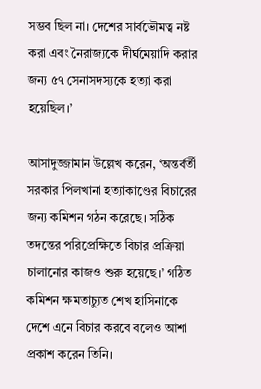সম্ভব ছিল না। দেশের সার্বভৌমত্ব নষ্ট করা এবং নৈরাজ্যকে দীর্ঘমেয়াদি করার জন্য ৫৭ সেনাসদস্যকে হত্যা করা হয়েছিল।’

আসাদুজ্জামান উল্লেখ করেন, ‘অন্তর্বর্তী সরকার পিলখানা হত্যাকাণ্ডের বিচারের জন্য কমিশন গঠন করেছে। সঠিক তদন্তের পরিপ্রেক্ষিতে বিচার প্রক্রিয়া চালানোর কাজও শুরু হয়েছে।’ গঠিত কমিশন ক্ষমতাচ্যুত শেখ হাসিনাকে দেশে এনে বিচার করবে বলেও আশা প্রকাশ করেন তিনি।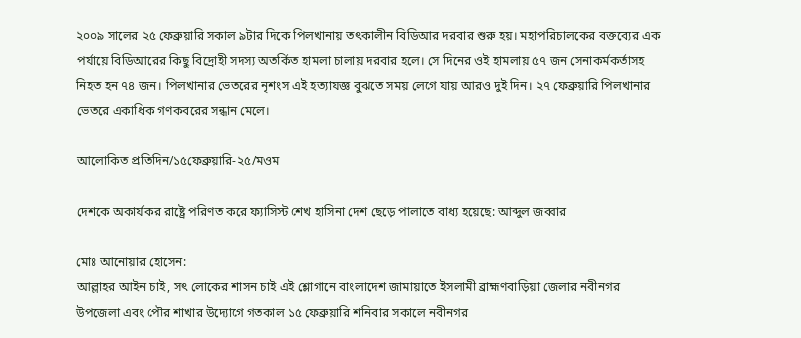২০০৯ সালের ২৫ ফেব্রুয়ারি সকাল ৯টার দিকে পিলখানায় তৎকালীন বিডিআর দরবার শুরু হয়। মহাপরিচালকের বক্তব্যের এক পর্যায়ে বিডিআরের কিছু বিদ্রোহী সদস্য অতর্কিত হামলা চালায় দরবার হলে। সে দিনের ওই হামলায় ৫৭ জন সেনাকর্মকর্তাসহ নিহত হন ৭৪ জন। পিলখানার ভেতরের নৃশংস এই হত্যাযজ্ঞ বুঝতে সময় লেগে যায় আরও দুই দিন। ২৭ ফেব্রুয়ারি পিলখানার ভেতরে একাধিক গণকবরের সন্ধান মেলে।

আলোকিত প্রতিদিন/১৫ফেব্রুয়ারি-২৫/মওম

দেশকে অকার্যকর রাষ্ট্রে পরিণত করে ফ্যাসিস্ট শেখ হাসিনা দেশ ছেড়ে পালাতে বাধ্য হয়েছে: আব্দুল জব্বার

মোঃ আনোয়ার হোসেন:
আল্লাহর আইন চাই, সৎ লোকের শাসন চাই এই শ্লোগানে বাংলাদেশ জামায়াতে ইসলামী ব্রাহ্মণবাড়িয়া জেলার নবীনগর উপজেলা এবং পৌর শাখার উদ্যোগে গতকাল ১৫ ফেব্রুয়ারি শনিবার সকালে নবীনগর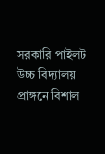সরকারি পাইলট উচ্চ বিদ্যালয় প্রাঙ্গনে বিশাল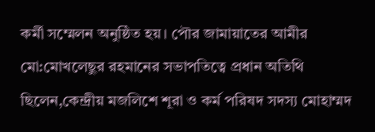কর্মী সম্মেলন অনুষ্ঠিত হয়। পৌর জামায়াতের আমীর মো:মোখলেছুর রহমানের সভাপতিত্বে প্রধান অতিথি ছিলেন,কেন্দ্রীয় মজলিশে শূরা ও কর্ম পরিষদ সদস্য মোহাম্মদ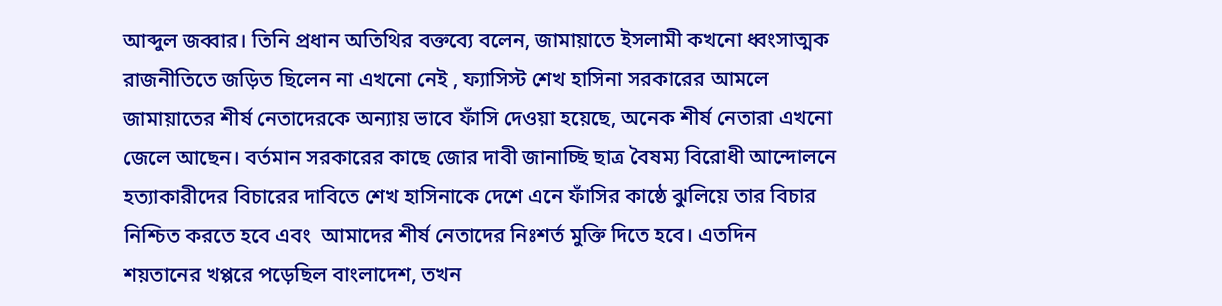আব্দুল জব্বার। তিনি প্রধান অতিথির বক্তব্যে বলেন, জামায়াতে ইসলামী কখনো ধ্বংসাত্মক রাজনীতিতে জড়িত ছিলেন না এখনো নেই , ফ্যাসিস্ট শেখ হাসিনা সরকারের আমলে জামায়াতের শীর্ষ নেতাদেরকে অন্যায় ভাবে ফাঁসি দেওয়া হয়েছে, অনেক শীর্ষ নেতারা এখনো জেলে আছেন। বর্তমান সরকারের কাছে জোর দাবী জানাচ্ছি ছাত্র বৈষম্য বিরোধী আন্দোলনে হত্যাকারীদের বিচারের দাবিতে শেখ হাসিনাকে দেশে এনে ফাঁসির কাষ্ঠে ঝুলিয়ে তার বিচার নিশ্চিত করতে হবে এবং  আমাদের শীর্ষ নেতাদের নিঃশর্ত মুক্তি দিতে হবে। এতদিন শয়তানের খপ্পরে পড়েছিল বাংলাদেশ, তখন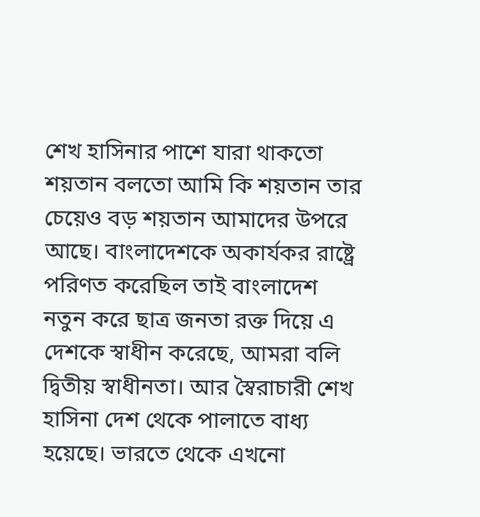শেখ হাসিনার পাশে যারা থাকতো শয়তান বলতো আমি কি শয়তান তার চেয়েও বড় শয়তান আমাদের উপরে আছে। বাংলাদেশকে অকার্যকর রাষ্ট্রে পরিণত করেছিল তাই বাংলাদেশ নতুন করে ছাত্র জনতা রক্ত দিয়ে এ দেশকে স্বাধীন করেছে, আমরা বলি দ্বিতীয় স্বাধীনতা। আর স্বৈরাচারী শেখ হাসিনা দেশ থেকে পালাতে বাধ্য হয়েছে। ভারতে থেকে এখনো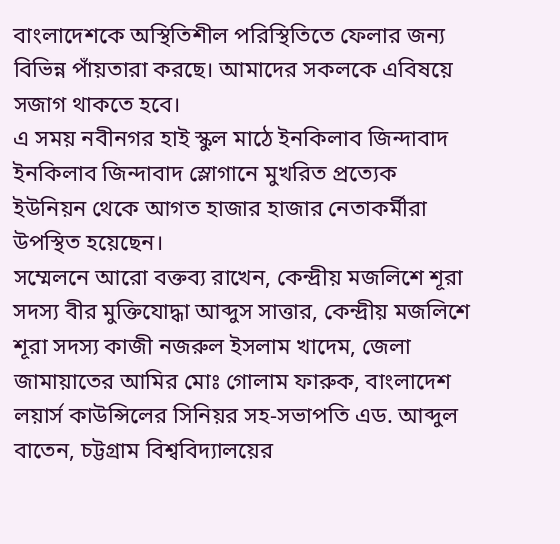বাংলাদেশকে অস্থিতিশীল পরিস্থিতিতে ফেলার জন্য বিভিন্ন পাঁয়তারা করছে। আমাদের সকলকে এবিষয়ে সজাগ থাকতে হবে।
এ সময় নবীনগর হাই স্কুল মাঠে ইনকিলাব জিন্দাবাদ ইনকিলাব জিন্দাবাদ স্লোগানে মুখরিত প্রত্যেক ইউনিয়ন থেকে আগত হাজার হাজার নেতাকর্মীরা উপস্থিত হয়েছেন।
সম্মেলনে আরো বক্তব্য রাখেন, কেন্দ্রীয় মজলিশে শূরা সদস্য বীর মুক্তিযোদ্ধা আব্দুস সাত্তার, কেন্দ্রীয় মজলিশে শূরা সদস্য কাজী নজরুল ইসলাম খাদেম, জেলা জামায়াতের আমির মোঃ গোলাম ফারুক, বাংলাদেশ লয়ার্স কাউন্সিলের সিনিয়র সহ-সভাপতি এড. আব্দুল বাতেন, চট্টগ্রাম বিশ্ববিদ্যালয়ের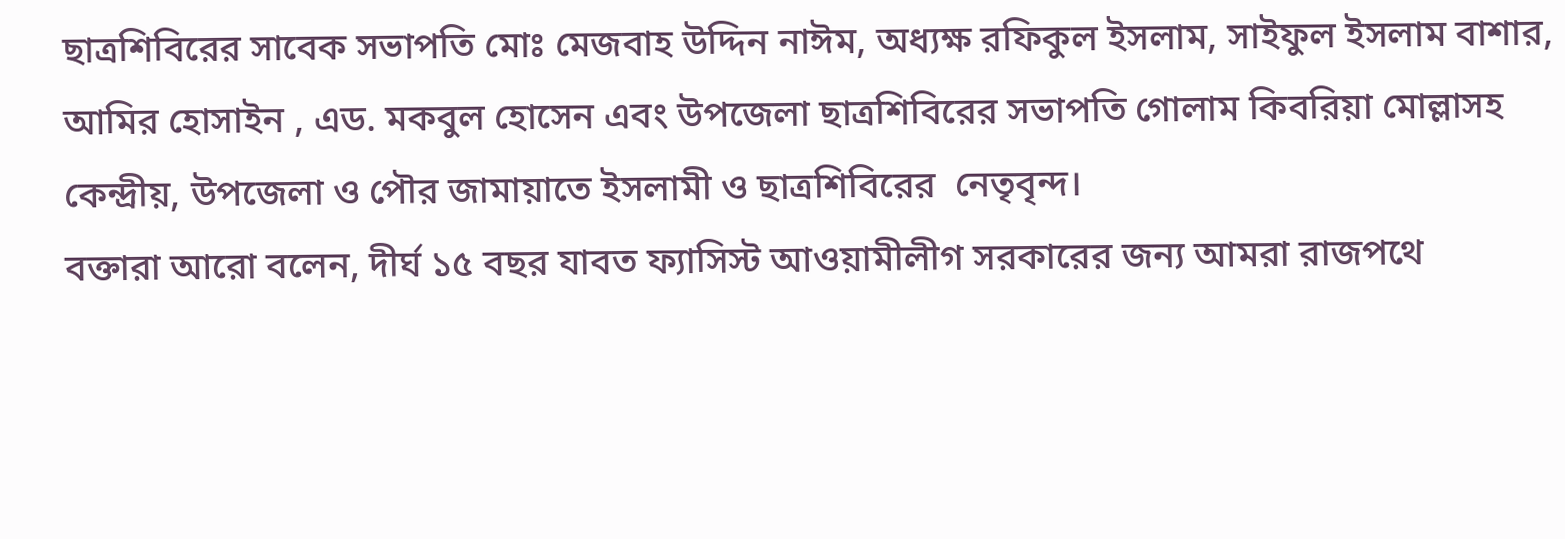ছাত্রশিবিরের সাবেক সভাপতি মোঃ মেজবাহ উদ্দিন নাঈম, অধ্যক্ষ রফিকুল ইসলাম, সাইফুল ইসলাম বাশার, আমির হোসাইন , এড. মকবুল হোসেন এবং উপজেলা ছাত্রশিবিরের সভাপতি গোলাম কিবরিয়া মোল্লাসহ কেন্দ্রীয়, উপজেলা ও পৌর জামায়াতে ইসলামী ও ছাত্রশিবিরের  নেতৃবৃন্দ।
বক্তারা আরো বলেন, দীর্ঘ ১৫ বছর যাবত ফ্যাসিস্ট আওয়ামীলীগ সরকারের জন্য আমরা রাজপথে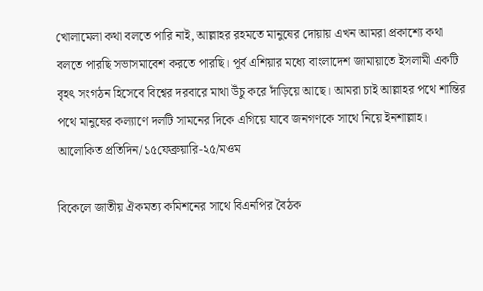খোলামেলা কথা বলতে পারি নাই, আল্লাহর রহমতে মানুষের দোয়ায় এখন আমরা প্রকাশ্যে কথা বলতে পারছি সভাসমাবেশ করতে পারছি। পূর্ব এশিয়ার মধ্যে বাংলাদেশ জামায়াতে ইসলামী একটি বৃহৎ সংগঠন হিসেবে বিশ্বের দরবারে মাথা উঁচু করে দাঁড়িয়ে আছে। আমরা চাই আল্লাহর পথে শান্তির পথে মানুষের কল্যাণে দলটি সামনের দিকে এগিয়ে যাবে জনগণকে সাথে নিয়ে ইনশাল্লাহ।
আলোকিত প্রতিদিন/১৫ফেব্রুয়ারি-২৫/মওম

বিকেলে জাতীয় ঐকমত্য কমিশনের সাথে বিএনপির বৈঠক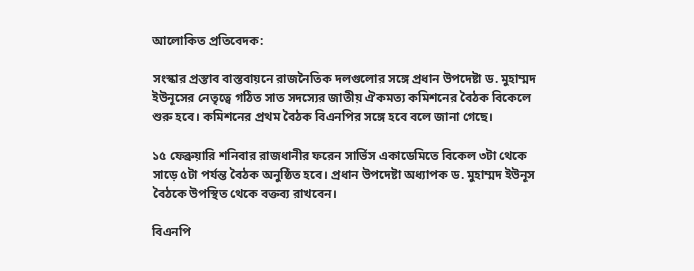আলোকিত প্রতিবেদক:

সংস্কার প্রস্তাব বাস্তবায়নে রাজনৈতিক দলগুলোর সঙ্গে প্রধান উপদেষ্টা ড. মুহাম্মদ ইউনূসের নেতৃত্বে গঠিত সাত সদস্যের জাতীয় ঐকমত্য কমিশনের বৈঠক বিকেলে শুরু হবে। কমিশনের প্রথম বৈঠক বিএনপির সঙ্গে হবে বলে জানা গেছে।

১৫ ফেব্রুয়ারি শনিবার রাজধানীর ফরেন সার্ভিস একাডেমিতে বিকেল ৩টা থেকে সাড়ে ৫টা পর্যন্ত বৈঠক অনুষ্ঠিত হবে। প্রধান উপদেষ্টা অধ্যাপক ড. মুহাম্মদ ইউনূস বৈঠকে উপস্থিত থেকে বক্তব্য রাখবেন।

বিএনপি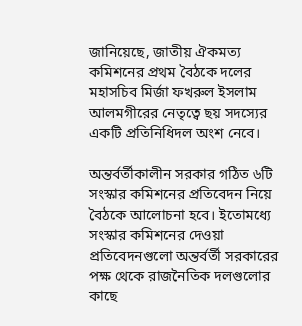জানিয়েছে, জাতীয় ঐকমত্য কমিশনের প্রথম বৈঠকে দলের মহাসচিব মির্জা ফখরুল ইসলাম আলমগীরের নেতৃত্বে ছয় সদস্যের একটি প্রতিনিধিদল অংশ নেবে।

অন্তর্বর্তীকালীন সরকার গঠিত ৬টি সংস্কার কমিশনের প্রতিবেদন নিয়ে বৈঠকে আলোচনা হবে। ইতোমধ্যে সংস্কার কমিশনের দেওয়া প্রতিবেদনগুলো অন্তর্বর্তী সরকারের পক্ষ থেকে রাজনৈতিক দলগুলোর কাছে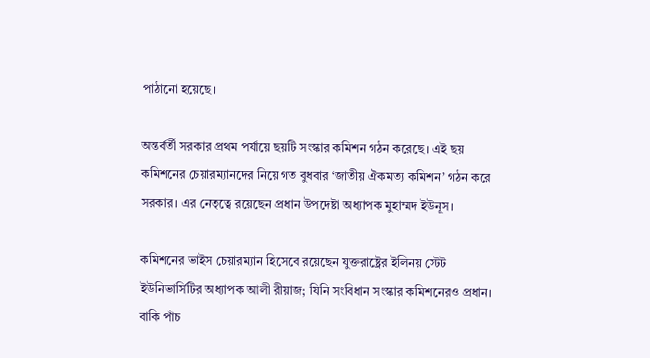পাঠানো হয়েছে।

অন্তর্বর্তী সরকার প্রথম পর্যায়ে ছয়টি সংস্কার কমিশন গঠন করেছে। এই ছয় কমিশনের চেয়ারম্যানদের নিয়ে গত বুধবার ‘জাতীয় ঐকমত্য কমিশন’ গঠন করে সরকার। এর নেতৃত্বে রয়েছেন প্রধান উপদেষ্টা অধ্যাপক মুহাম্মদ ইউনূস।

কমিশনের ভাইস চেয়ারম্যান হিসেবে রয়েছেন যুক্তরাষ্ট্রের ইলিনয় স্টেট ইউনিভার্সিটির অধ্যাপক আলী রীয়াজ; যিনি সংবিধান সংস্কার কমিশনেরও প্রধান। বাকি পাঁচ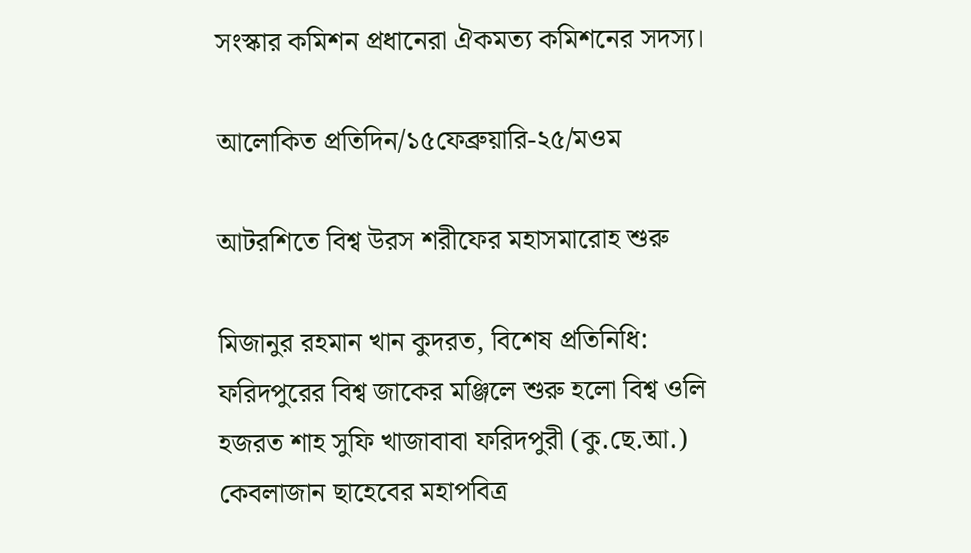সংস্কার কমিশন প্রধানেরা ঐকমত্য কমিশনের সদস্য।

আলোকিত প্রতিদিন/১৫ফেব্রুয়ারি-২৫/মওম

আটরশিতে বিশ্ব উরস শরীফের মহাসমারোহ শুরু

মিজানুর রহমান খান কুদরত, বিশেষ প্রতিনিধি:  ফরিদপুরের বিশ্ব জাকের মঞ্জিলে শুরু হলো বিশ্ব ওলি হজরত শাহ সুফি খাজাবাবা ফরিদপুরী (কু.ছে.আ.) কেবলাজান ছাহেবের মহাপবিত্র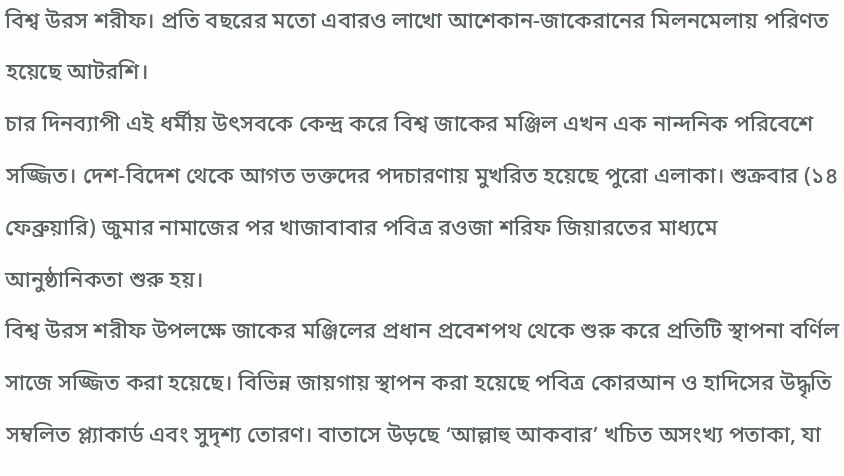বিশ্ব উরস শরীফ। প্রতি বছরের মতো এবারও লাখো আশেকান-জাকেরানের মিলনমেলায় পরিণত হয়েছে আটরশি।
চার দিনব্যাপী এই ধর্মীয় উৎসবকে কেন্দ্র করে বিশ্ব জাকের মঞ্জিল এখন এক নান্দনিক পরিবেশে সজ্জিত। দেশ-বিদেশ থেকে আগত ভক্তদের পদচারণায় মুখরিত হয়েছে পুরো এলাকা। শুক্রবার (১৪ ফেব্রুয়ারি) জুমার নামাজের পর খাজাবাবার পবিত্র রওজা শরিফ জিয়ারতের মাধ্যমে আনুষ্ঠানিকতা শুরু হয়।
বিশ্ব উরস শরীফ উপলক্ষে জাকের মঞ্জিলের প্রধান প্রবেশপথ থেকে শুরু করে প্রতিটি স্থাপনা বর্ণিল সাজে সজ্জিত করা হয়েছে। বিভিন্ন জায়গায় স্থাপন করা হয়েছে পবিত্র কোরআন ও হাদিসের উদ্ধৃতি সম্বলিত প্ল্যাকার্ড এবং সুদৃশ্য তোরণ। বাতাসে উড়ছে ‘আল্লাহু আকবার’ খচিত অসংখ্য পতাকা, যা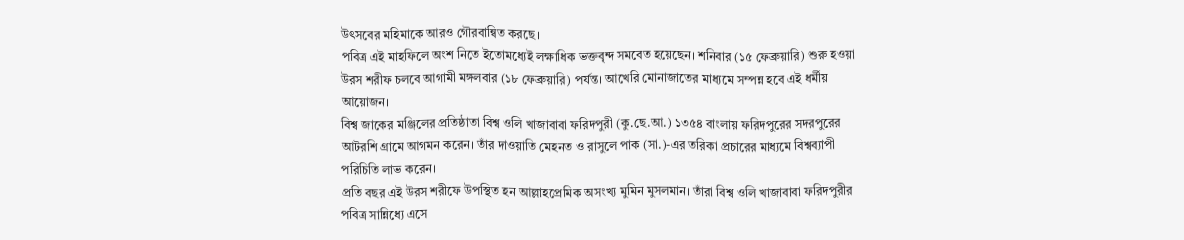উৎসবের মহিমাকে আরও গৌরবান্বিত করছে।
পবিত্র এই মাহফিলে অংশ নিতে ইতোমধ্যেই লক্ষাধিক ভক্তবৃন্দ সমবেত হয়েছেন। শনিবার (১৫ ফেব্রুয়ারি) শুরু হওয়া উরস শরীফ চলবে আগামী মঙ্গলবার (১৮ ফেব্রুয়ারি) পর্যন্ত। আখেরি মোনাজাতের মাধ্যমে সম্পন্ন হবে এই ধর্মীয় আয়োজন।
বিশ্ব জাকের মঞ্জিলের প্রতিষ্ঠাতা বিশ্ব ওলি খাজাবাবা ফরিদপুরী (কু.ছে.আ.) ১৩৫৪ বাংলায় ফরিদপুরের সদরপুরের আটরশি গ্রামে আগমন করেন। তাঁর দাওয়াতি মেহনত ও রাসুলে পাক (সা.)-এর তরিকা প্রচারের মাধ্যমে বিশ্বব্যাপী পরিচিতি লাভ করেন।
প্রতি বছর এই উরস শরীফে উপস্থিত হন আল্লাহপ্রেমিক অসংখ্য মুমিন মুসলমান। তাঁরা বিশ্ব ওলি খাজাবাবা ফরিদপুরীর পবিত্র সান্নিধ্যে এসে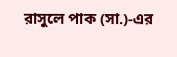রাসুলে পাক (সা.)-এর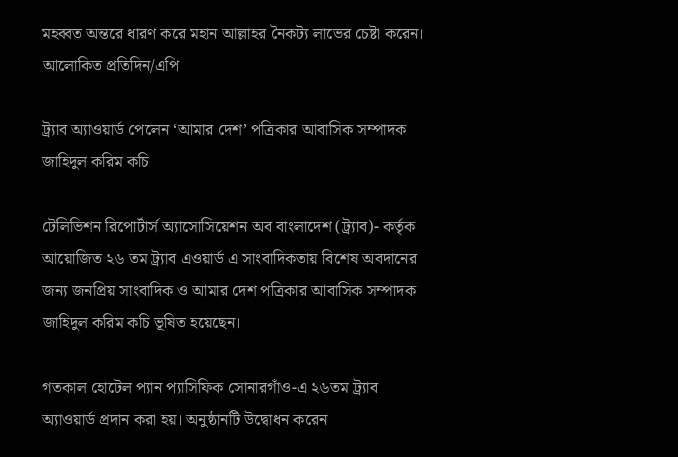মহব্বত অন্তরে ধারণ করে মহান আল্লাহর নৈকট্য লাভের চেষ্টা করেন।
আলোকিত প্রতিদিন/এপি

ট্র্যাব অ্যাওয়ার্ড পেলেন ‘আমার দেশ’ পত্রিকার আবাসিক সম্পাদক জাহিদুল করিম কচি

টেলিভিশন রিপোর্টার্স অ্যাসোসিয়েশন অব বাংলাদেশ (ট্র্যাব)- কর্তৃক আয়োজিত ২৬ তম ট্র্যাব এওয়ার্ড এ সাংবাদিকতায় বিশেষ অবদানের জন্য জনপ্রিয় সাংবাদিক ও আমার দেশ পত্রিকার আবাসিক সম্পাদক জাহিদুল করিম কচি ভূষিত হয়েছেন।

গতকাল হোটেল প্যান প্যাসিফিক সোনারগাঁও-এ ২৬তম ট্র্যাব অ্যাওয়ার্ড প্রদান করা হয়। অনুষ্ঠানটি উদ্বোধন করেন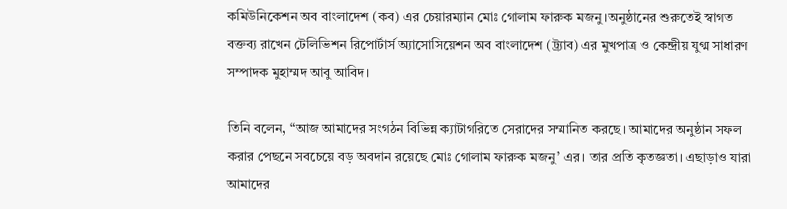কমিউনিকেশন অব বাংলাদেশ (কব) এর চেয়ারম্যান মোঃ গোলাম ফারুক মজনু।অনুষ্ঠানের শুরুতেই স্বাগত বক্তব্য রাখেন টেলিভিশন রিপোর্টার্স অ্যাসোসিয়েশন অব বাংলাদেশ (ট্র্যাব) এর মুখপাত্র ও কেন্দ্রীয় যুগ্ম সাধারণ সম্পাদক মুহাম্মদ আবু আবিদ।

তিনি বলেন, “আজ আমাদের সংগঠন বিভিন্ন ক্যাটাগরিতে সেরাদের সম্মানিত করছে। আমাদের অনুষ্ঠান সফল করার পেছনে সবচেয়ে বড় অবদান রয়েছে মোঃ গোলাম ফারুক মজনু’ এর। তার প্রতি কৃতজ্ঞতা। এছাড়াও যারা আমাদের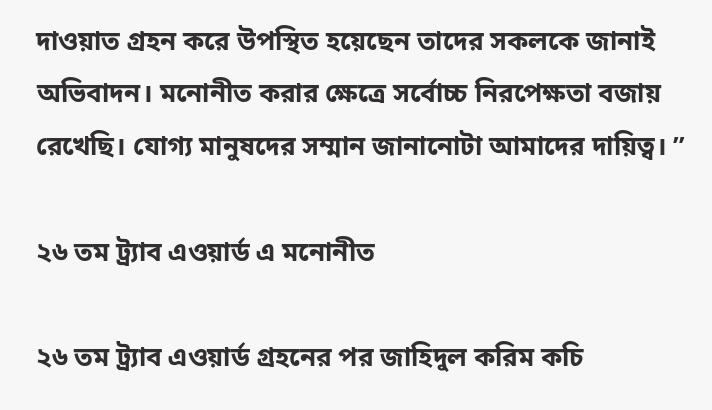দাওয়াত গ্রহন করে উপস্থিত হয়েছেন তাদের সকলকে জানাই অভিবাদন। মনোনীত করার ক্ষেত্রে সর্বোচ্চ নিরপেক্ষতা বজায় রেখেছি। যোগ্য মানুষদের সম্মান জানানোটা আমাদের দায়িত্ব। ”

২৬ তম ট্র্যাব এওয়ার্ড এ মনোনীত

২৬ তম ট্র্যাব এওয়ার্ড গ্রহনের পর জাহিদুল করিম কচি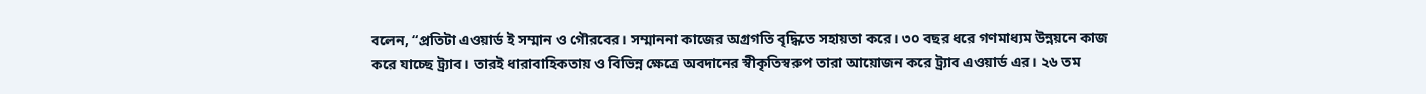বলেন, “প্রতিটা এওয়ার্ড ই সম্মান ও গৌরবের। সম্মাননা কাজের অগ্রগতি বৃদ্ধিতে সহায়তা করে। ৩০ বছর ধরে গণমাধ্যম উন্নয়নে কাজ করে যাচ্ছে ট্র্যাব। তারই ধারাবাহিকতায় ও বিভিন্ন ক্ষেত্রে অবদানের স্বীকৃতিস্বরুপ তারা আয়োজন করে ট্র্যাব এওয়ার্ড এর। ২৬ তম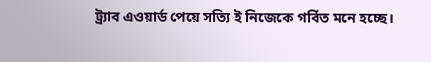ট্র্যাব এওয়ার্ড পেয়ে সত্যি ই নিজেকে গর্বিত মনে হচ্ছে।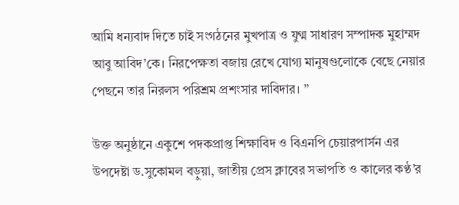আমি ধন্যবাদ দিতে চাই সংগঠনের মুখপাত্র ও যুগ্ম সাধারণ সম্পাদক মুহাম্মদ আবু আবিদ’কে। নিরপেক্ষতা বজায় রেখে যোগ্য মানুষগুলোকে বেছে নেয়ার পেছনে তার নিরলস পরিশ্রম প্রশংসার দাবিদার। ”

উক্ত অনুষ্ঠানে একুশে পদকপ্রাপ্ত শিক্ষাবিদ ও বিএনপি চেয়ারপার্সন এর উপদেষ্টা ড.সুকোমল বড়ুয়া, জাতীয় প্রেস ক্লাবের সভাপতি ও কালের কণ্ঠ’র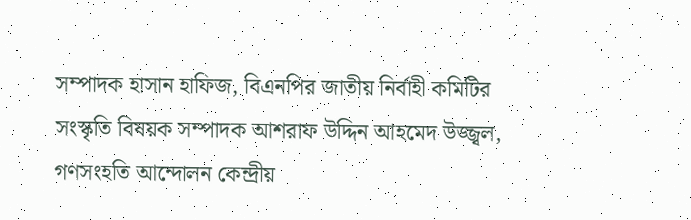সম্পাদক হাসান হাফিজ, বিএনপির জাতীয় নির্বাহী কমিটির সংস্কৃতি বিষয়ক সম্পাদক আশরাফ উদ্দিন আহমেদ উজ্জ্বল, গণসংহতি আন্দোলন কেন্দ্রীয়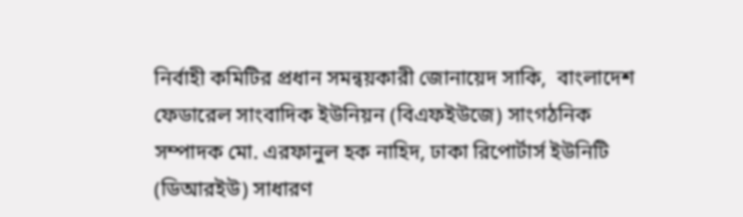নির্বাহী কমিটির প্রধান সমন্বয়কারী জোনায়েদ সাকি,  বাংলাদেশ ফেডারেল সাংবাদিক ইউনিয়ন (বিএফইউজে) সাংগঠনিক সম্পাদক মো. এরফানুল হক নাহিদ, ঢাকা রিপোর্টার্স ইউনিটি (ডিআরইউ) সাধারণ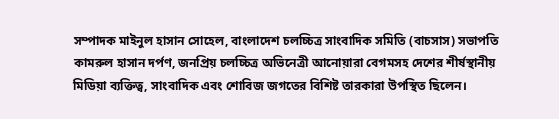সম্পাদক মাইনুল হাসান সোহেল, বাংলাদেশ চলচ্চিত্র সাংবাদিক সমিতি (বাচসাস) সভাপতি কামরুল হাসান দর্পণ, জনপ্রিয় চলচ্চিত্র অভিনেত্রী আনোয়ারা বেগমসহ দেশের শীর্ষস্থানীয় মিডিয়া ব্যক্তিত্ব, সাংবাদিক এবং শোবিজ জগতের বিশিষ্ট তারকারা উপস্থিত ছিলেন।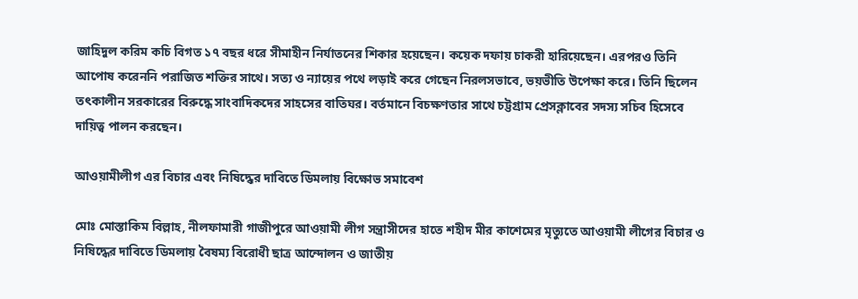জাহিদুল করিম কচি বিগত ১৭ বছর ধরে সীমাহীন নির্যাতনের শিকার হয়েছেন। কয়েক দফায় চাকরী হারিয়েছেন। এরপরও তিনি আপোষ করেননি পরাজিত শক্তির সাথে। সত্য ও ন্যায়ের পথে লড়াই করে গেছেন নিরলসভাবে, ভয়ভীতি উপেক্ষা করে। তিনি ছিলেন তৎকালীন সরকারের বিরুদ্ধে সাংবাদিকদের সাহসের বাতিঘর। বর্তমানে বিচক্ষণতার সাথে চট্টগ্রাম প্রেসক্লাবের সদস্য সচিব হিসেবে দায়িত্ব পালন করছেন।

আওয়ামীলীগ এর বিচার এবং নিষিদ্ধের দাবিতে ডিমলায় বিক্ষোভ সমাবেশ

মোঃ মোস্তাকিম বিল্লাহ, নীলফামারী গাজীপুরে আওয়ামী লীগ সন্ত্রাসীদের হাতে শহীদ মীর কাশেমের মৃত্যুতে আওয়ামী লীগের বিচার ও নিষিদ্ধের দাবিতে ডিমলায় বৈষম্য বিরোধী ছাত্র আন্দোলন ও জাতীয়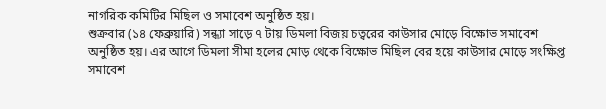নাগরিক কমিটির মিছিল ও সমাবেশ অনুষ্ঠিত হয়।
শুক্রবার (১৪ ফেব্রুয়ারি) সন্ধ্যা সাড়ে ৭ টায় ডিমলা বিজয় চত্বরের কাউসার মোড়ে বিক্ষোভ সমাবেশ অনুষ্ঠিত হয়। এর আগে ডিমলা সীমা হলের মোড় থেকে বিক্ষোভ মিছিল বের হয়ে কাউসার মোড়ে সংক্ষিপ্ত সমাবেশ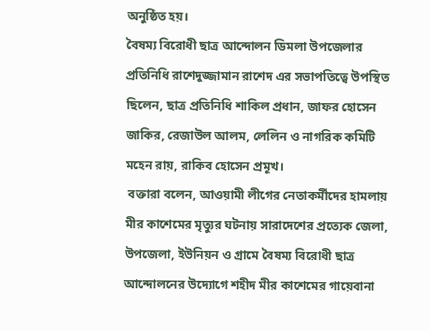অনুষ্ঠিত হয়।
বৈষম্য বিরোধী ছাত্র আন্দোলন ডিমলা উপজেলার প্রতিনিধি রাশেদুজ্জামান রাশেদ এর সভাপতিত্বে উপস্থিত ছিলেন, ছাত্র প্রতিনিধি শাকিল প্রধান, জাফর হোসেন জাকির, রেজাউল আলম, লেলিন ও নাগরিক কমিটি মহেন রায়, রাকিব হোসেন প্রমূখ।
 বক্তারা বলেন, আওয়ামী লীগের নেতাকর্মীদের হামলায় মীর কাশেমের মৃত্যুর ঘটনায় সারাদেশের প্রত্যেক জেলা, উপজেলা, ইউনিয়ন ও গ্রামে বৈষম্য বিরোধী ছাত্র আন্দোলনের উদ্যোগে শহীদ মীর কাশেমের গায়েবানা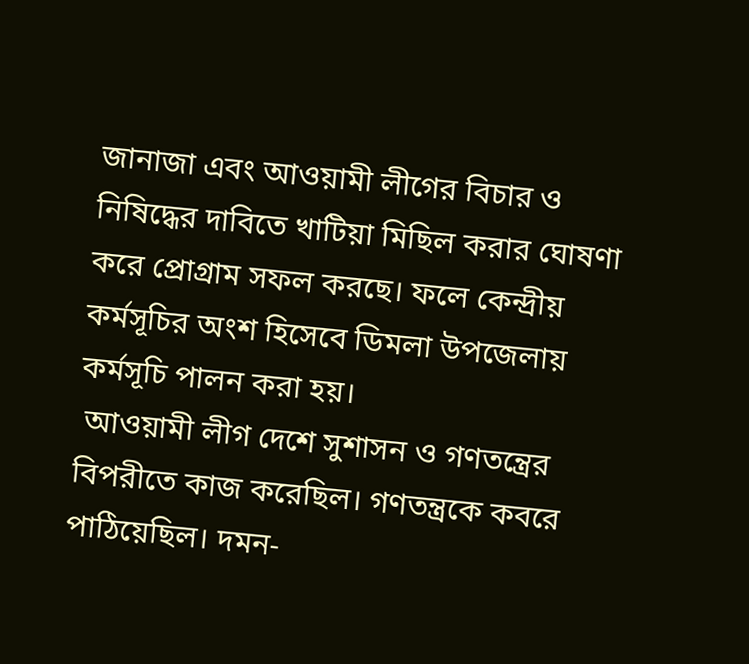জানাজা এবং আওয়ামী লীগের বিচার ও নিষিদ্ধের দাবিতে খাটিয়া মিছিল করার ঘোষণা করে প্রোগ্রাম সফল করছে। ফলে কেন্দ্রীয় কর্মসূচির অংশ হিসেবে ডিমলা উপজেলায় কর্মসূচি পালন করা হয়।
 আওয়ামী লীগ দেশে সুশাসন ও গণতন্ত্রের বিপরীতে কাজ করেছিল। গণতন্ত্রকে কবরে পাঠিয়েছিল। দমন-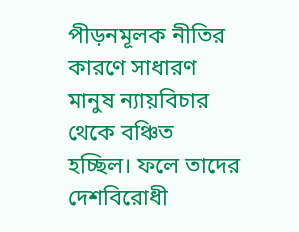পীড়নমূলক নীতির কারণে সাধারণ মানুষ ন্যায়বিচার থেকে বঞ্চিত হচ্ছিল। ফলে তাদের দেশবিরোধী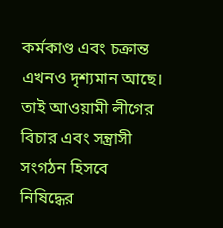কর্মকাণ্ড এবং চক্রান্ত এখনও দৃশ্যমান আছে। তাই আওয়ামী লীগের বিচার এবং সন্ত্রাসী সংগঠন হিসবে নিষিদ্ধের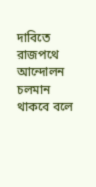দাবিতে রাজপথে আন্দোলন চলমান থাকবে বলে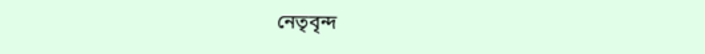নেতৃবৃন্দ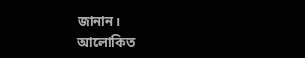জানান।
আলোকিত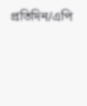প্রতিদিন/এপি